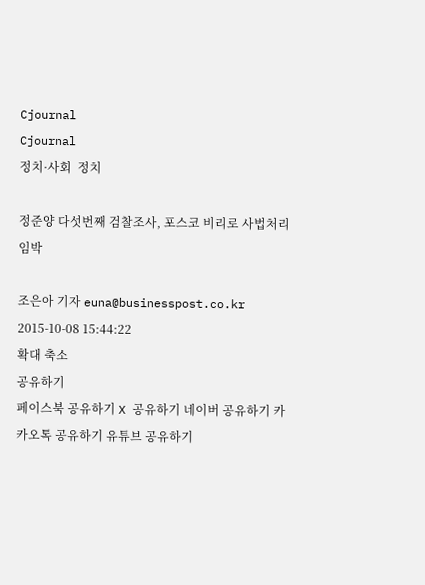Cjournal
Cjournal
정치·사회  정치

정준양 다섯번째 검찰조사, 포스코 비리로 사법처리 임박

조은아 기자 euna@businesspost.co.kr 2015-10-08 15:44:22
확대 축소
공유하기
페이스북 공유하기 X 공유하기 네이버 공유하기 카카오톡 공유하기 유튜브 공유하기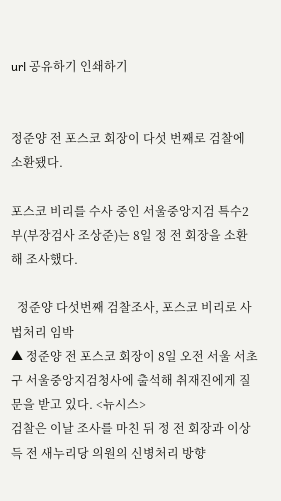url 공유하기 인쇄하기


정준양 전 포스코 회장이 다섯 번째로 검찰에 소환됐다.

포스코 비리를 수사 중인 서울중앙지검 특수2부(부장검사 조상준)는 8일 정 전 회장을 소환해 조사했다.

  정준양 다섯번째 검찰조사, 포스코 비리로 사법처리 임박
▲ 정준양 전 포스코 회장이 8일 오전 서울 서초구 서울중앙지검청사에 출석해 취재진에게 질문을 받고 있다. <뉴시스>
검찰은 이날 조사를 마친 뒤 정 전 회장과 이상득 전 새누리당 의원의 신병처리 방향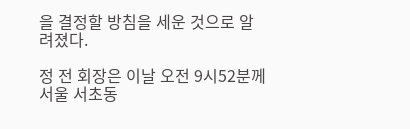을 결정할 방침을 세운 것으로 알려졌다.

정 전 회장은 이날 오전 9시52분께 서울 서초동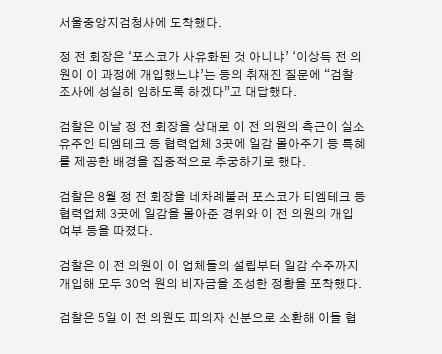서울중앙지검청사에 도착했다.

정 전 회장은 ‘포스코가 사유화된 것 아니냐’ ‘이상득 전 의원이 이 과정에 개입했느냐’는 등의 취재진 질문에 “검찰 조사에 성실히 임하도록 하겠다”고 대답했다.

검찰은 이날 정 전 회장을 상대로 이 전 의원의 측근이 실소유주인 티엠테크 등 협력업체 3곳에 일감 몰아주기 등 특혜를 제공한 배경을 집중적으로 추궁하기로 했다.

검찰은 8월 정 전 회장을 네차례불러 포스코가 티엠테크 등 협력업체 3곳에 일감을 몰아준 경위와 이 전 의원의 개입 여부 등을 따졌다.

검찰은 이 전 의원이 이 업체들의 설립부터 일감 수주까지 개입해 모두 30억 원의 비자금을 조성한 정황을 포착했다.

검찰은 5일 이 전 의원도 피의자 신분으로 소환해 이들 협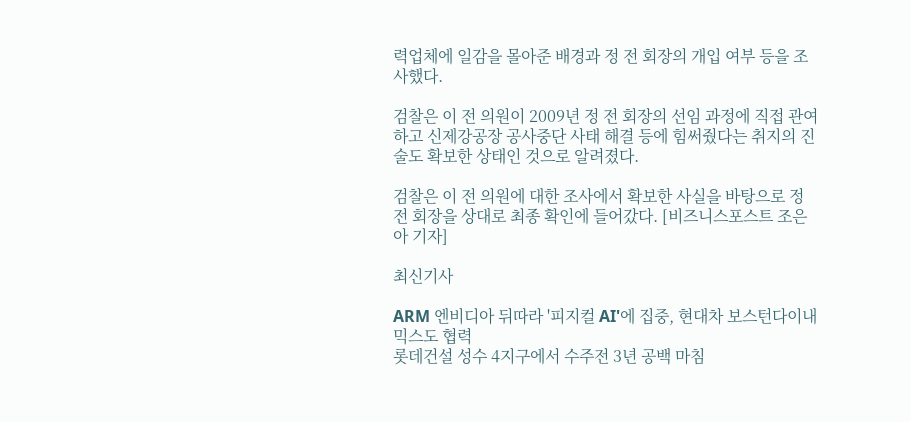력업체에 일감을 몰아준 배경과 정 전 회장의 개입 여부 등을 조사했다.

검찰은 이 전 의원이 2009년 정 전 회장의 선임 과정에 직접 관여하고 신제강공장 공사중단 사태 해결 등에 힘써줬다는 취지의 진술도 확보한 상태인 것으로 알려졌다.

검찰은 이 전 의원에 대한 조사에서 확보한 사실을 바탕으로 정 전 회장을 상대로 최종 확인에 들어갔다. [비즈니스포스트 조은아 기자]

최신기사

ARM 엔비디아 뒤따라 '피지컬 AI'에 집중, 현대차 보스턴다이내믹스도 협력
롯데건설 성수 4지구에서 수주전 3년 공백 마침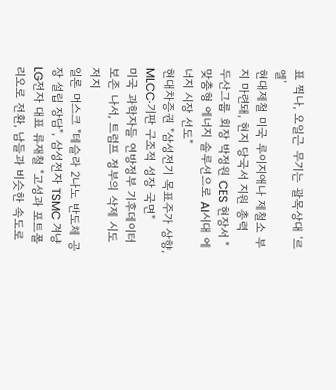표 찍나, 오일근 무기는 괄목상대 '르엘'
현대제철 미국 루이지애나 제철소 부지 마련돼, 현지 당국서 지원 총력
두산그룹 회장 박정원 CES 현장서 "맞춤형 에너지 솔루션으로 AI시대 에너지 시장 선도"
현대차증권 "삼성전기 목표주가 상향, MLCC·기판 구조적 성장 국면"
미국 과학자들 연방정부 기후데이터 보존 나서, 트럼프 정부의 삭제 시도 저지
일론 머스크 "테슬라 2나노 반도체 공장 설립 장담", 삼성전자 TSMC 겨냥
LG전자 대표 류재철 "고성과 포트폴리오로 전환, 남들과 비슷한 속도로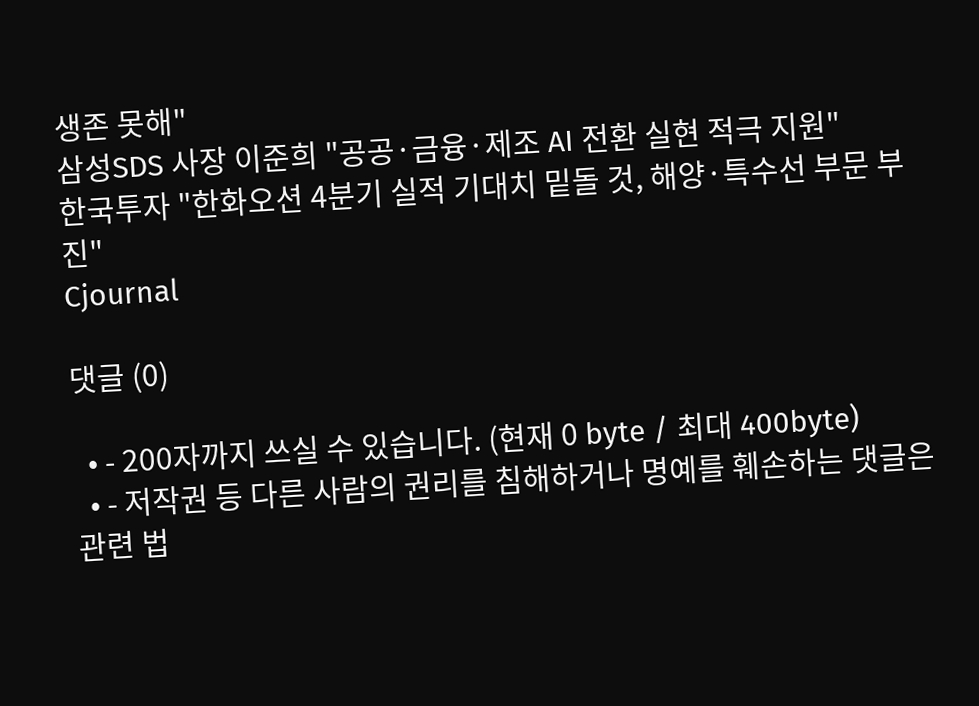생존 못해"
삼성SDS 사장 이준희 "공공·금융·제조 AI 전환 실현 적극 지원"
한국투자 "한화오션 4분기 실적 기대치 밑돌 것, 해양·특수선 부문 부진"
Cjournal

댓글 (0)

  • - 200자까지 쓰실 수 있습니다. (현재 0 byte / 최대 400byte)
  • - 저작권 등 다른 사람의 권리를 침해하거나 명예를 훼손하는 댓글은 관련 법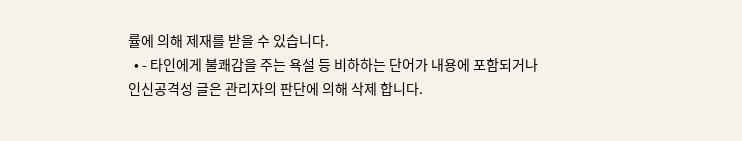률에 의해 제재를 받을 수 있습니다.
  • - 타인에게 불쾌감을 주는 욕설 등 비하하는 단어가 내용에 포함되거나 인신공격성 글은 관리자의 판단에 의해 삭제 합니다.